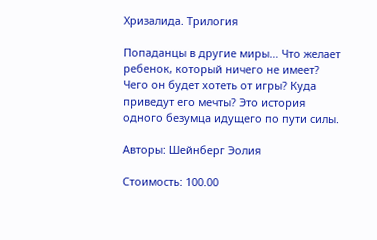Хризалида. Трилогия

Попаданцы в другие миры… Что желает ребенок, который ничего не имеет? Чего он будет хотеть от игры? Куда приведут его мечты? Это история одного безумца идущего по пути силы.

Авторы: Шейнберг Эолия

Стоимость: 100.00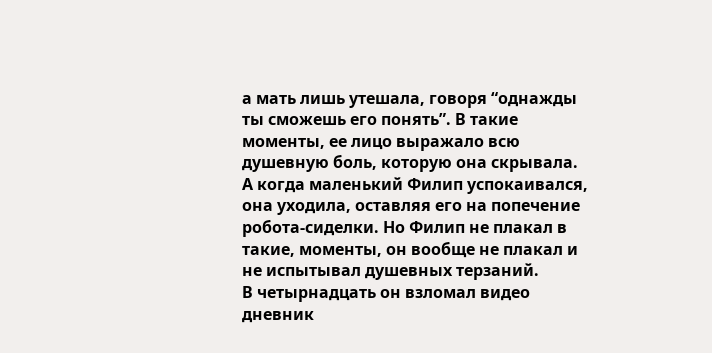а мать лишь утешала, говоря “однажды ты сможешь его понять”. В такие моменты, ее лицо выражало всю душевную боль, которую она скрывала. А когда маленький Филип успокаивался, она уходила, оставляя его на попечение робота-сиделки. Но Филип не плакал в такие, моменты, он вообще не плакал и не испытывал душевных терзаний.
В четырнадцать он взломал видео дневник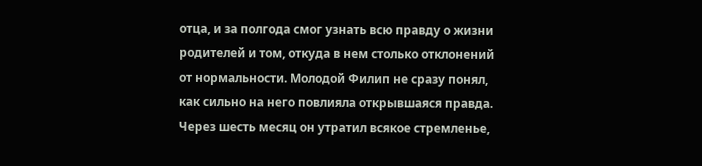отца, и за полгода смог узнать всю правду о жизни родителей и том, откуда в нем столько отклонений от нормальности. Молодой Филип не сразу понял, как сильно на него повлияла открывшаяся правда. Через шесть месяц он утратил всякое стремленье,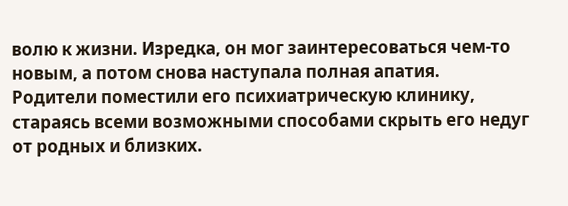волю к жизни. Изредка, он мог заинтересоваться чем-то новым, а потом снова наступала полная апатия.
Родители поместили его психиатрическую клинику, стараясь всеми возможными способами скрыть его недуг от родных и близких.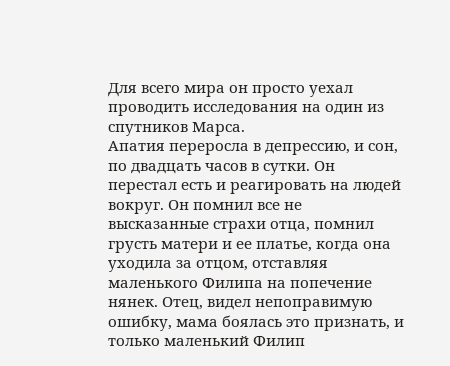Для всего мира он просто уехал проводить исследования на один из спутников Марса.
Апатия переросла в депрессию, и сон, по двадцать часов в сутки. Он перестал есть и реагировать на людей вокруг. Он помнил все не высказанные страхи отца, помнил грусть матери и ее платье, когда она уходила за отцом, отставляя маленького Филипа на попечение нянек. Отец, видел непоправимую ошибку, мама боялась это признать, и только маленький Филип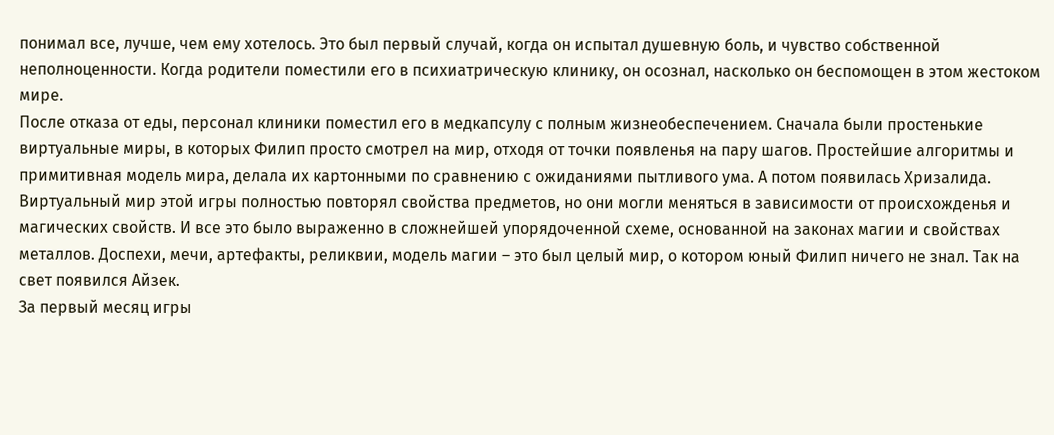понимал все, лучше, чем ему хотелось. Это был первый случай, когда он испытал душевную боль, и чувство собственной неполноценности. Когда родители поместили его в психиатрическую клинику, он осознал, насколько он беспомощен в этом жестоком мире.
После отказа от еды, персонал клиники поместил его в медкапсулу с полным жизнеобеспечением. Сначала были простенькие виртуальные миры, в которых Филип просто смотрел на мир, отходя от точки появленья на пару шагов. Простейшие алгоритмы и примитивная модель мира, делала их картонными по сравнению с ожиданиями пытливого ума. А потом появилась Хризалида.
Виртуальный мир этой игры полностью повторял свойства предметов, но они могли меняться в зависимости от происхожденья и магических свойств. И все это было выраженно в сложнейшей упорядоченной схеме, основанной на законах магии и свойствах металлов. Доспехи, мечи, артефакты, реликвии, модель магии – это был целый мир, о котором юный Филип ничего не знал. Так на свет появился Айзек.
За первый месяц игры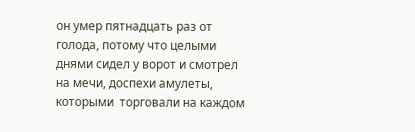он умер пятнадцать раз от голода, потому что целыми днями сидел у ворот и смотрел на мечи, доспехи амулеты, которыми  торговали на каждом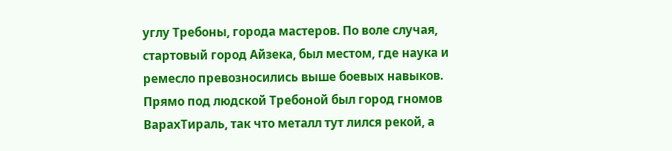углу Требоны, города мастеров. По воле случая, стартовый город Айзека, был местом, где наука и ремесло превозносились выше боевых навыков. Прямо под людской Требоной был город гномов ВарахТираль, так что металл тут лился рекой, а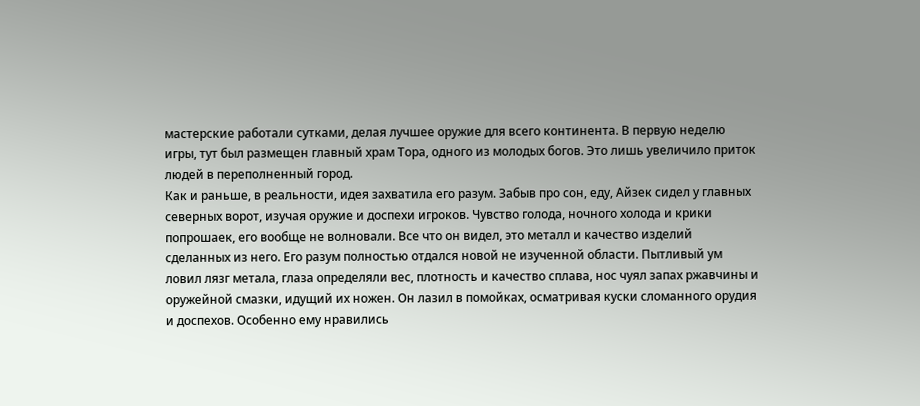мастерские работали сутками, делая лучшее оружие для всего континента. В первую неделю игры, тут был размещен главный храм Тора, одного из молодых богов. Это лишь увеличило приток людей в переполненный город.
Как и раньше, в реальности, идея захватила его разум. Забыв про сон, еду, Айзек сидел у главных северных ворот, изучая оружие и доспехи игроков. Чувство голода, ночного холода и крики попрошаек, его вообще не волновали. Все что он видел, это металл и качество изделий сделанных из него. Его разум полностью отдался новой не изученной области. Пытливый ум ловил лязг метала, глаза определяли вес, плотность и качество сплава, нос чуял запах ржавчины и оружейной смазки, идущий их ножен. Он лазил в помойках, осматривая куски сломанного орудия и доспехов. Особенно ему нравились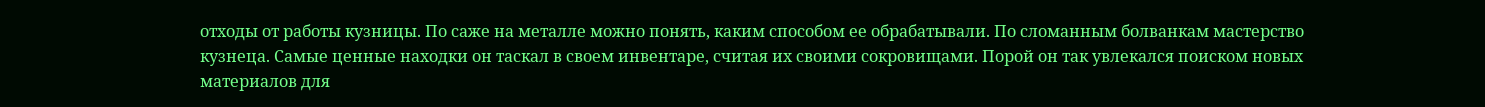отходы от работы кузницы. По саже на металле можно понять, каким способом ее обрабатывали. По сломанным болванкам мастерство кузнеца. Самые ценные находки он таскал в своем инвентаре, считая их своими сокровищами. Порой он так увлекался поиском новых материалов для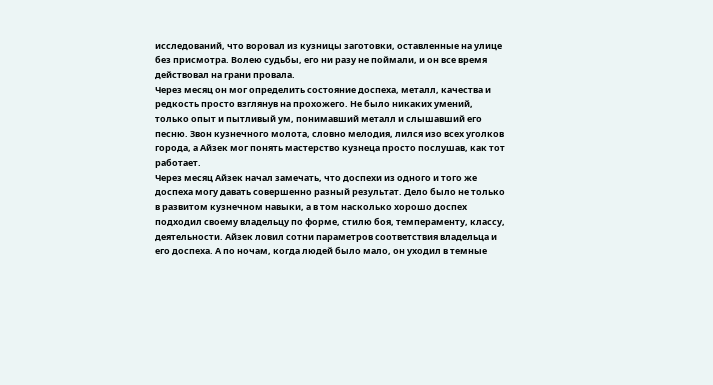исследований, что воровал из кузницы заготовки, оставленные на улице без присмотра. Волею судьбы, его ни разу не поймали, и он все время действовал на грани провала.
Через месяц он мог определить состояние доспеха, металл, качества и редкость просто взглянув на прохожего. Не было никаких умений, только опыт и пытливый ум, понимавший металл и слышавший его песню. Звон кузнечного молота, словно мелодия, лился изо всех уголков города, а Айзек мог понять мастерство кузнеца просто послушав, как тот работает.
Через месяц Айзек начал замечать, что доспехи из одного и того же доспеха могу давать совершенно разный результат. Дело было не только в развитом кузнечном навыки, а в том насколько хорошо доспех подходил своему владельцу по форме, стилю боя, темпераменту, классу, деятельности. Айзек ловил сотни параметров соответствия владельца и его доспеха. А по ночам, когда людей было мало, он уходил в темные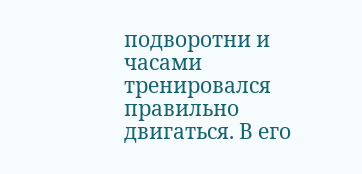подворотни и часами тренировался правильно двигаться. В его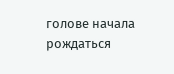голове начала рождаться